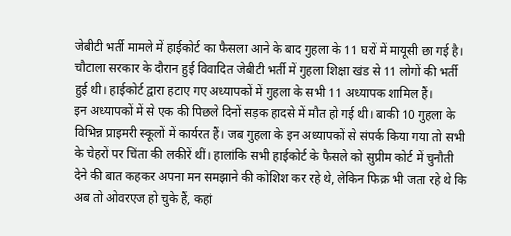जेबीटी भर्ती मामले में हाईकोर्ट का फैसला आने के बाद गुहला के 11 घरों में मायूसी छा गई है। चौटाला सरकार के दौरान हुई विवादित जेबीटी भर्ती में गुहला शिक्षा खंड से 11 लोगों की भर्ती हुई थी। हाईकोर्ट द्वारा हटाए गए अध्यापकों में गुहला के सभी 11 अध्यापक शामिल हैं।
इन अध्यापकों में से एक की पिछले दिनों सड़क हादसे में मौत हो गई थी। बाकी 10 गुहला के विभिन्न प्राइमरी स्कूलों में कार्यरत हैं। जब गुहला के इन अध्यापकों से संपर्क किया गया तो सभी के चेहरों पर चिंता की लकीरें थीं। हालांकि सभी हाईकोर्ट के फैसले को सुप्रीम कोर्ट में चुनौती देने की बात कहकर अपना मन समझाने की कोशिश कर रहे थे, लेकिन फिक्र भी जता रहे थे कि अब तो ओवरएज हो चुके हैं, कहां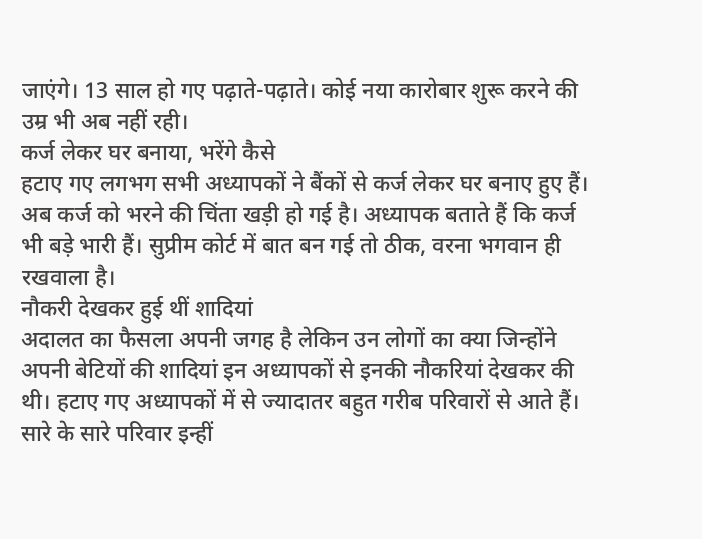जाएंगे। 13 साल हो गए पढ़ाते-पढ़ाते। कोई नया कारोबार शुरू करने की उम्र भी अब नहीं रही।
कर्ज लेकर घर बनाया, भरेंगे कैसे
हटाए गए लगभग सभी अध्यापकों ने बैंकों से कर्ज लेकर घर बनाए हुए हैं। अब कर्ज को भरने की चिंता खड़ी हो गई है। अध्यापक बताते हैं कि कर्ज भी बड़े भारी हैं। सुप्रीम कोर्ट में बात बन गई तो ठीक, वरना भगवान ही रखवाला है।
नौकरी देखकर हुई थीं शादियां
अदालत का फैसला अपनी जगह है लेकिन उन लोगों का क्या जिन्होंने अपनी बेटियों की शादियां इन अध्यापकों से इनकी नौकरियां देखकर की थी। हटाए गए अध्यापकों में से ज्यादातर बहुत गरीब परिवारों से आते हैं। सारे के सारे परिवार इन्हीं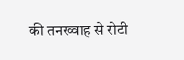की तनख्वाह से रोटी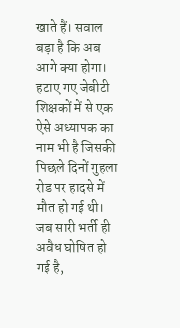खाते हैं। सवाल बड़ा है कि अब आगे क्या होगा। हटाए गए जेबीटी शिक्षकों में से एक ऐसे अध्यापक का नाम भी है जिसकी पिछले दिनों गुहला रोड पर हादसे में मौत हो गई थी। जब सारी भर्ती ही अवैध घोषित हो गई है,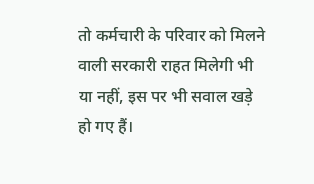तो कर्मचारी के परिवार को मिलने वाली सरकारी राहत मिलेगी भी या नहीं, इस पर भी सवाल खड़े हो गए हैं।